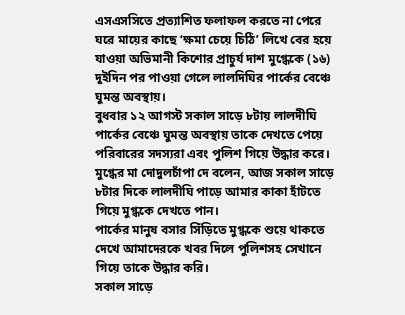এসএসসিতে প্রত্যাশিত ফলাফল করতে না পেরে ঘরে মায়ের কাছে ‘ক্ষমা চেয়ে চিঠি’ লিখে বের হয়ে যাওয়া অভিমানী কিশোর প্রাচুর্য দাশ মুগ্ধেকে (১৬) দুইদিন পর পাওয়া গেলে লালদিঘির পার্কের বেঞ্চে ঘুমন্ত অবস্থায়।
বুধবার ১২ আগস্ট সকাল সাড়ে ৮টায় লালদীঘি পার্কের বেঞ্চে ঘুমন্ত অবস্থায় তাকে দেখতে পেয়ে পরিবারের সদস্যরা এবং পুলিশ গিয়ে উদ্ধার করে।
মুগ্ধের মা দোদুলচাঁপা দে বলেন, আজ সকাল সাড়ে ৮টার দিকে লালদীঘি পাড়ে আমার কাকা হাঁটতে গিয়ে মুগ্ধকে দেখতে পান।
পার্কের মানুষ বসার সিঁড়িতে মুগ্ধকে শুয়ে থাকতে দেখে আমাদেরকে খবর দিলে পুলিশসহ সেখানে গিয়ে তাকে উদ্ধার করি।
সকাল সাড়ে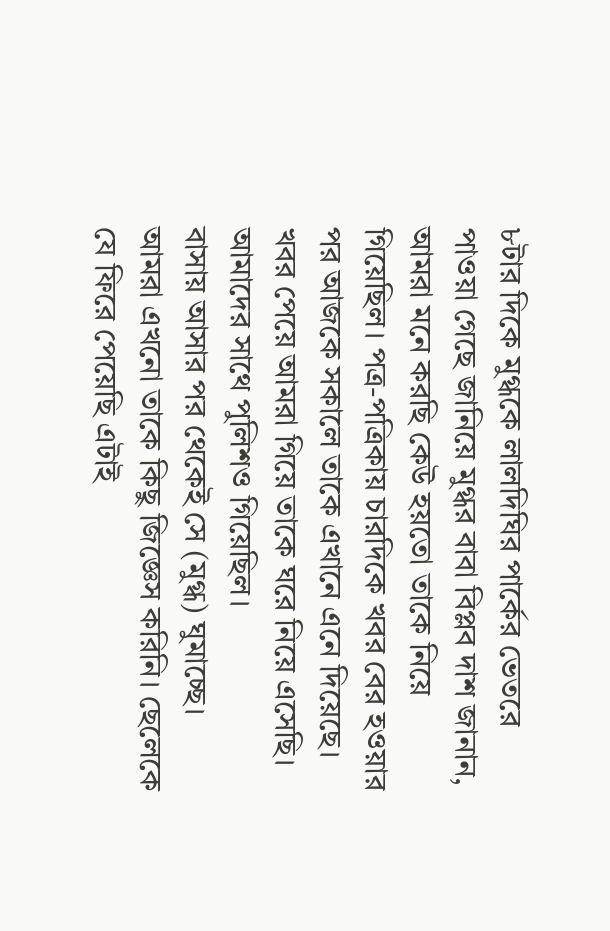৮টার দিকে মুগ্ধকে লালদিঘির পার্কের ভেতরে পাওয়া গেছে জানিয়ে মুগ্ধর বাবা বিপ্লব দাশ জানান, আমরা মনে করছি কেউ হয়তো তাকে নিয়ে গিয়েছিল। পত্র-পত্রিকায় চারদিকে খবর বের হওয়ার পর আজকে সকালে তাকে এখানে এনে দিয়েছে। খবর পেয়ে আমরা গিয়ে তাকে ঘরে নিয়ে এসেছি। আমাদের সাথে পুলিশও গিয়েছিল।
বাসায় আসার পর থেকেই সে (মুগ্ধ) ঘুমাচ্ছে। আমরা এখনো তাকে কিছু জিজ্ঞেস করিনি। ছেলেকে যে ফিরে পেয়েছি এটাই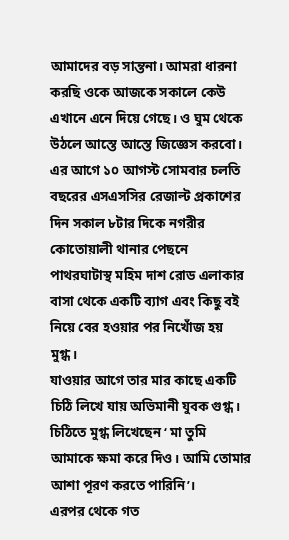আমাদের বড় সান্তনা। আমরা ধারনা করছি ওকে আজকে সকালে কেউ এখানে এনে দিয়ে গেছে। ও ঘুম থেকে উঠলে আস্তে আস্তে জিজ্ঞেস করবো।
এর আগে ১০ আগস্ট সোমবার চলতি বছরের এসএসসির রেজাল্ট প্রকাশের দিন সকাল ৮টার দিকে নগরীর কোতোয়ালী থানার পেছনে পাথরঘাটাস্থ মহিম দাশ রোড এলাকার বাসা থেকে একটি ব্যাগ এবং কিছু বই নিয়ে বের হওয়ার পর নিখোঁজ হয় মুগ্ধ।
যাওয়ার আগে তার মার কাছে একটি চিঠি লিখে যায় অভিমানী যুবক গুগ্ধ। চিঠিতে মুগ্ধ লিখেছেন ‘ মা তুমি আমাকে ক্ষমা করে দিও। আমি তোমার আশা পূরণ করতে পারিনি’।
এরপর থেকে গত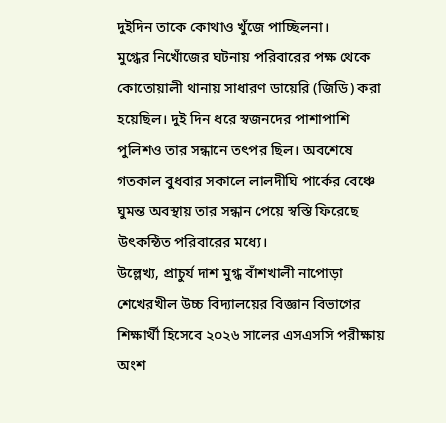দুইদিন তাকে কোথাও খুঁজে পাচ্ছিলনা।
মুগ্ধের নিখোঁজের ঘটনায় পরিবারের পক্ষ থেকে কোতোয়ালী থানায় সাধারণ ডায়েরি (জিডি) করা হয়েছিল। দুই দিন ধরে স্বজনদের পাশাপাশি পুলিশও তার সন্ধানে তৎপর ছিল। অবশেষে গতকাল বুধবার সকালে লালদীঘি পার্কের বেঞ্চে ঘুমন্ত অবস্থায় তার সন্ধান পেয়ে স্বস্তি ফিরেছে উৎকন্ঠিত পরিবারের মধ্যে।
উল্লেখ্য, প্রাচুর্য দাশ মুগ্ধ বাঁশখালী নাপোড়া শেখেরখীল উচ্চ বিদ্যালয়ের বিজ্ঞান বিভাগের শিক্ষার্থী হিসেবে ২০২৬ সালের এসএসসি পরীক্ষায় অংশ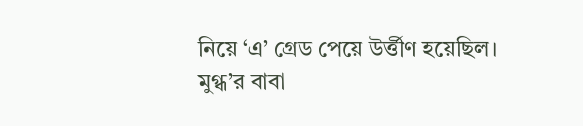নিয়ে ‘এ’ গ্রেড পেয়ে উর্ত্তীণ হয়েছিল।
মুগ্ধ’র বাবা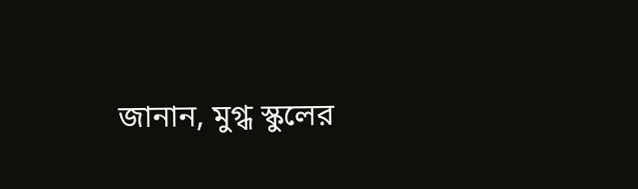জানান, মুগ্ধ স্কুলের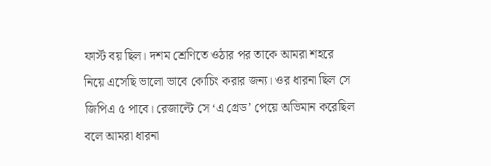ফার্স্ট বয় ছিল। দশম শ্রেণিতে ওঠার পর তাকে আমরা শহরে নিয়ে এসেছি ভালো ভাবে কোচিং করার জন্য। ওর ধারনা ছিল সে জিপিএ ৫ পাবে। রেজাল্টে সে ‘এ গ্রেড’ পেয়ে অভিমান করেছিল বলে আমরা ধারনা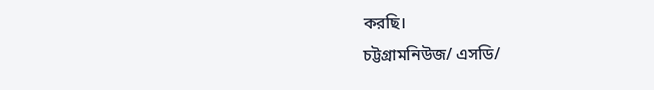করছি।
চট্টগ্রামনিউজ/ এসডি/